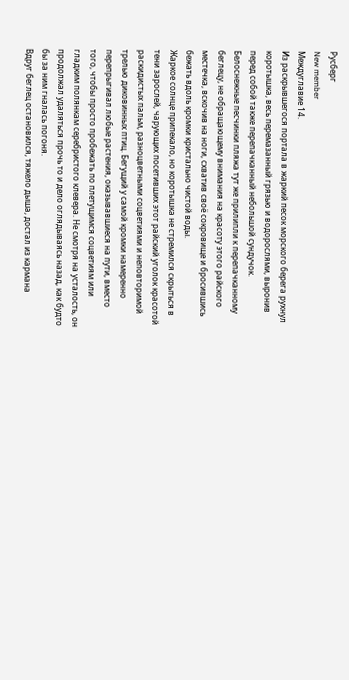Русберг
New member
Междуглавие 14.
Из раскрывшегося портала в жаркий песок морского берега рухнул коротышка, весь перемазанный грязью и водорослями, выронив перед собой также перепачканный небольшой сундучок. Белоснежные песчинки пляжа тут же прилипли к перепачканному беглецу, не обращающему внимания на красоту этого райского местечка, вскочив на ноги, схватив своё сокровище и бросившись бежать вдоль кромки кристально чистой воды.
Жаркое солнце припекало, но коротышка не стремился скрыться в тени зарослей, чарующих посетивших этот райский уголок красотой раскидистых пальм, разноцветными соцветиями и неповторимой трелью диковинных птиц. Бегущий у самой кромки намеренно перепрыгивал любые растения, оказывавшиеся на пути, вместо того, чтобы просто пробежать по плетущимся соцветиям или гладким полянкам серебристого клевера. Не смотря на усталость, он продолжал удаляться прочь то и дело оглядываясь назад, как будто бы за ним гналась погоня.
Вдруг беглец остановился, тяжело дыша, достал из кармана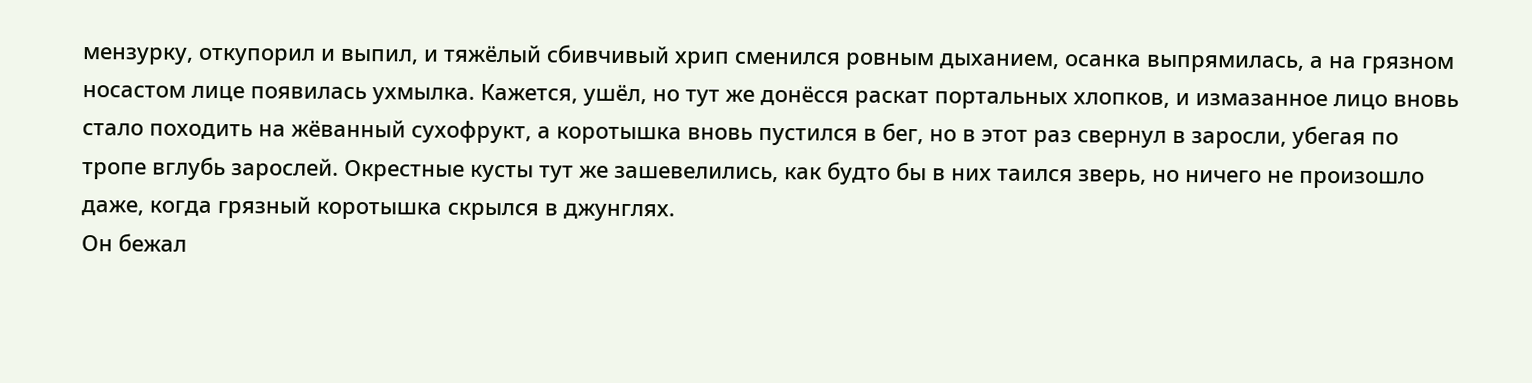мензурку, откупорил и выпил, и тяжёлый сбивчивый хрип сменился ровным дыханием, осанка выпрямилась, а на грязном носастом лице появилась ухмылка. Кажется, ушёл, но тут же донёсся раскат портальных хлопков, и измазанное лицо вновь стало походить на жёванный сухофрукт, а коротышка вновь пустился в бег, но в этот раз свернул в заросли, убегая по тропе вглубь зарослей. Окрестные кусты тут же зашевелились, как будто бы в них таился зверь, но ничего не произошло даже, когда грязный коротышка скрылся в джунглях.
Он бежал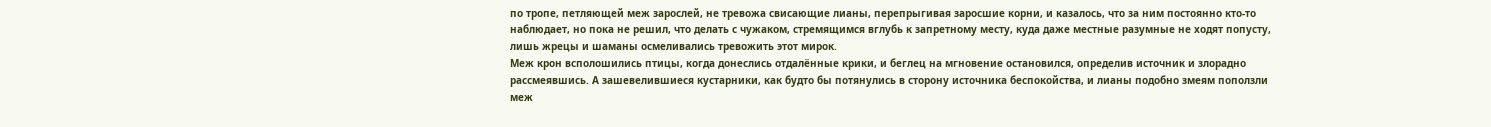по тропе, петляющей меж зарослей, не тревожа свисающие лианы, перепрыгивая заросшие корни, и казалось, что за ним постоянно кто-то наблюдает, но пока не решил, что делать с чужаком, стремящимся вглубь к запретному месту, куда даже местные разумные не ходят попусту, лишь жрецы и шаманы осмеливались тревожить этот мирок.
Меж крон всполошились птицы, когда донеслись отдалённые крики, и беглец на мгновение остановился, определив источник и злорадно рассмеявшись. А зашевелившиеся кустарники, как будто бы потянулись в сторону источника беспокойства, и лианы подобно змеям поползли меж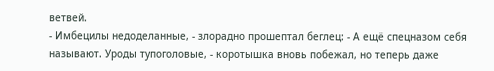ветвей.
- Имбецилы недоделанные, - злорадно прошептал беглец: - А ещё спецназом себя называют. Уроды тупоголовые, - коротышка вновь побежал, но теперь даже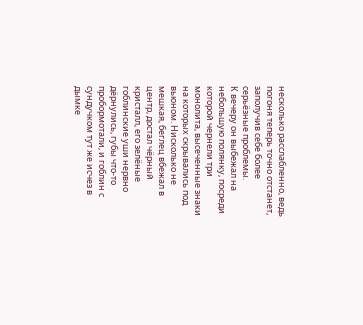несколько расслабленно, ведь погоня теперь точно отстанет, заполучив себе более серьёзные проблемы.
К вечеру он выбежал на небольшую полянку, посреди которой чернели три монолита, высеченные знаки на которых скрывались под вьюном. Нисколько не мешкая, беглец вбежал в центр, достал чёрный кристалл, его зелёные гоблинские уши нервно дёрнулись, губы что-то пробормотали, и гоблин с сундучком тут же исчез в дымке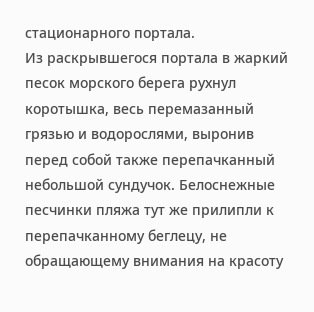стационарного портала.
Из раскрывшегося портала в жаркий песок морского берега рухнул коротышка, весь перемазанный грязью и водорослями, выронив перед собой также перепачканный небольшой сундучок. Белоснежные песчинки пляжа тут же прилипли к перепачканному беглецу, не обращающему внимания на красоту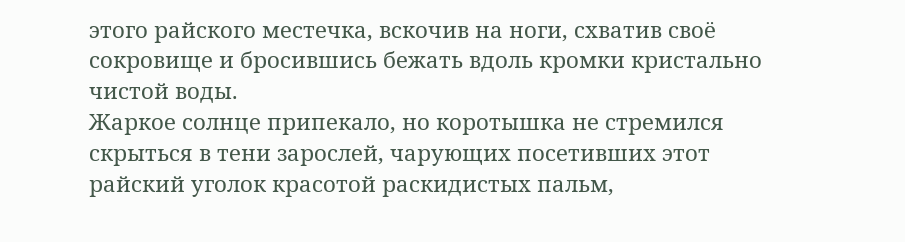этого райского местечка, вскочив на ноги, схватив своё сокровище и бросившись бежать вдоль кромки кристально чистой воды.
Жаркое солнце припекало, но коротышка не стремился скрыться в тени зарослей, чарующих посетивших этот райский уголок красотой раскидистых пальм,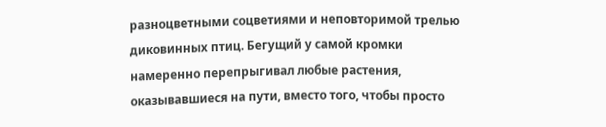разноцветными соцветиями и неповторимой трелью диковинных птиц. Бегущий у самой кромки намеренно перепрыгивал любые растения, оказывавшиеся на пути, вместо того, чтобы просто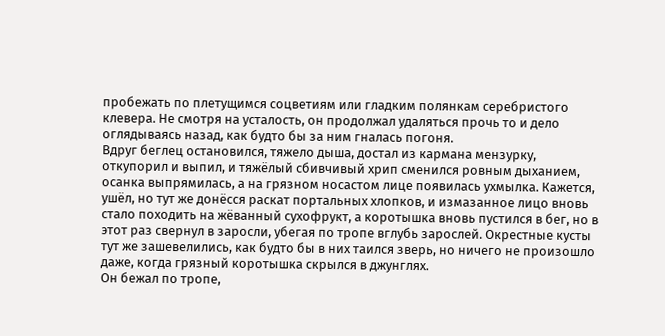пробежать по плетущимся соцветиям или гладким полянкам серебристого клевера. Не смотря на усталость, он продолжал удаляться прочь то и дело оглядываясь назад, как будто бы за ним гналась погоня.
Вдруг беглец остановился, тяжело дыша, достал из кармана мензурку, откупорил и выпил, и тяжёлый сбивчивый хрип сменился ровным дыханием, осанка выпрямилась, а на грязном носастом лице появилась ухмылка. Кажется, ушёл, но тут же донёсся раскат портальных хлопков, и измазанное лицо вновь стало походить на жёванный сухофрукт, а коротышка вновь пустился в бег, но в этот раз свернул в заросли, убегая по тропе вглубь зарослей. Окрестные кусты тут же зашевелились, как будто бы в них таился зверь, но ничего не произошло даже, когда грязный коротышка скрылся в джунглях.
Он бежал по тропе,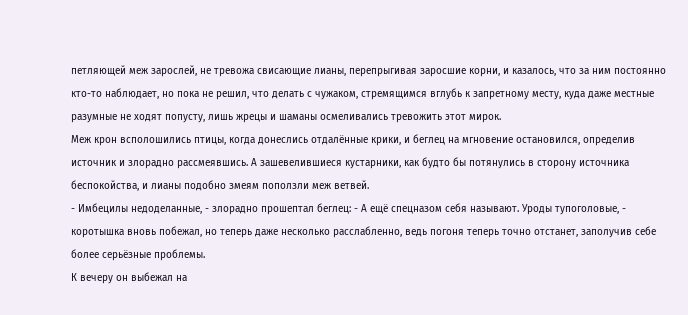петляющей меж зарослей, не тревожа свисающие лианы, перепрыгивая заросшие корни, и казалось, что за ним постоянно кто-то наблюдает, но пока не решил, что делать с чужаком, стремящимся вглубь к запретному месту, куда даже местные разумные не ходят попусту, лишь жрецы и шаманы осмеливались тревожить этот мирок.
Меж крон всполошились птицы, когда донеслись отдалённые крики, и беглец на мгновение остановился, определив источник и злорадно рассмеявшись. А зашевелившиеся кустарники, как будто бы потянулись в сторону источника беспокойства, и лианы подобно змеям поползли меж ветвей.
- Имбецилы недоделанные, - злорадно прошептал беглец: - А ещё спецназом себя называют. Уроды тупоголовые, - коротышка вновь побежал, но теперь даже несколько расслабленно, ведь погоня теперь точно отстанет, заполучив себе более серьёзные проблемы.
К вечеру он выбежал на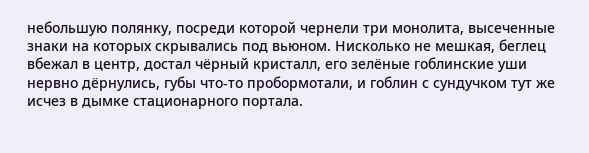небольшую полянку, посреди которой чернели три монолита, высеченные знаки на которых скрывались под вьюном. Нисколько не мешкая, беглец вбежал в центр, достал чёрный кристалл, его зелёные гоблинские уши нервно дёрнулись, губы что-то пробормотали, и гоблин с сундучком тут же исчез в дымке стационарного портала.